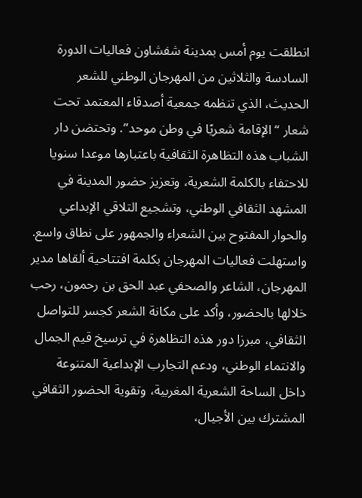انطلقت يوم أمس بمدينة شفشاون فعاليات الدورة السادسة والثلاثين من المهرجان الوطني للشعر الحديث، الذي تنظمه جمعية أصدقاء المعتمد تحت شعار “الإقامة شعريًا في وطن موحد”. وتحتضن دار الشباب هذه التظاهرة الثقافية باعتبارها موعدا سنويا للاحتفاء بالكلمة الشعرية، وتعزيز حضور المدينة في المشهد الثقافي الوطني، وتشجيع التلاقي الإبداعي والحوار المفتوح بين الشعراء والجمهور على نطاق واسع.
واستهلت فعاليات المهرجان بكلمة افتتاحية ألقاها مدير المهرجان، الشاعر والصحفي عبد الحق بن رحمون، رحب خلالها بالحضور، وأكد على مكانة الشعر كجسر للتواصل الثقافي، مبرزا دور هذه التظاهرة في ترسيخ قيم الجمال والانتماء الوطني، ودعم التجارب الإبداعية المتنوعة داخل الساحة الشعرية المغربية، وتقوية الحضور الثقافي المشترك بين الأجيال،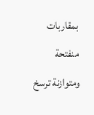بمقاربات منفتحة ومتوازنة ترسخ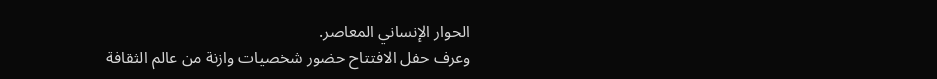الحوار الإنساني المعاصر.
وعرف حفل الافتتاح حضور شخصيات وازنة من عالم الثقافة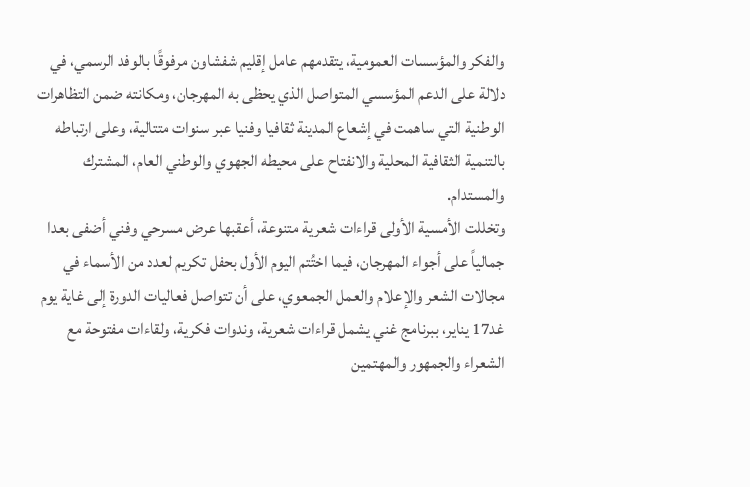والفكر والمؤسسات العمومية، يتقدمهم عامل إقليم شفشاون مرفوقًا بالوفد الرسمي، في دلالة على الدعم المؤسسي المتواصل الذي يحظى به المهرجان، ومكانته ضمن التظاهرات الوطنية التي ساهمت في إشعاع المدينة ثقافيا وفنيا عبر سنوات متتالية، وعلى ارتباطه بالتنمية الثقافية المحلية والانفتاح على محيطه الجهوي والوطني العام، المشترك والمستدام.
وتخللت الأمسية الأولى قراءات شعرية متنوعة، أعقبها عرض مسرحي وفني أضفى بعدا جمالياً على أجواء المهرجان، فيما اختُتم اليوم الأول بحفل تكريم لعدد من الأسماء في مجالات الشعر والإعلام والعمل الجمعوي، على أن تتواصل فعاليات الدورة إلى غاية يوم غد17 يناير، ببرنامج غني يشمل قراءات شعرية، وندوات فكرية، ولقاءات مفتوحة مع الشعراء والجمهور والمهتمين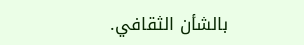بالشأن الثقافي.